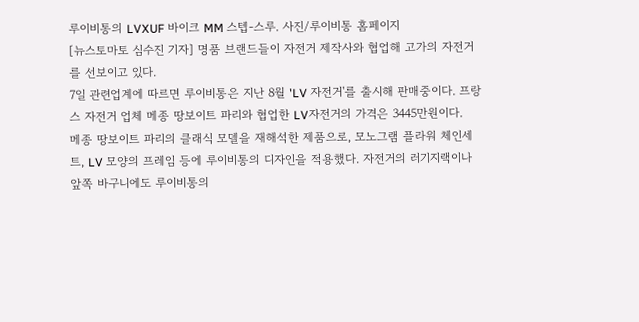루이비통의 LVXUF 바이크 MM 스텝-스루. 사진/루이비통 홈페이지
[뉴스토마토 심수진 기자] 명품 브랜드들이 자전거 제작사와 협업해 고가의 자전거를 선보이고 있다.
7일 관련업계에 따르면 루이비통은 지난 8월 'LV 자전거'를 출시해 판매중이다. 프랑스 자전거 업체 메종 땅보이트 파리와 협업한 LV자전거의 가격은 3445만원이다.
메종 땅보이트 파리의 클래식 모델을 재해석한 제품으로, 모노그램 플라워 체인세트, LV 모양의 프레임 등에 루이비통의 디자인을 적용했다. 자전거의 러기지랙이나 앞쪽 바구니에도 루이비통의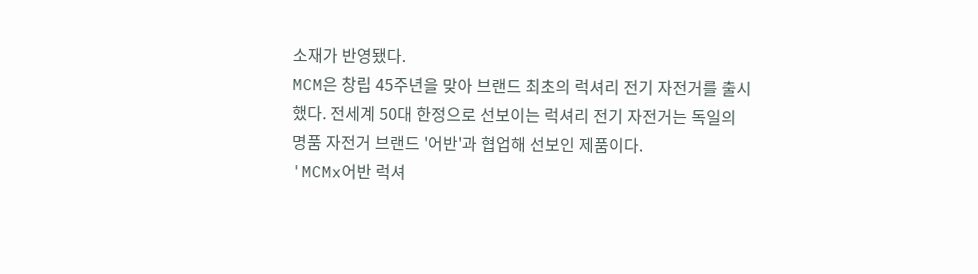소재가 반영됐다.
MCM은 창립 45주년을 맞아 브랜드 최초의 럭셔리 전기 자전거를 출시했다. 전세계 50대 한정으로 선보이는 럭셔리 전기 자전거는 독일의 명품 자전거 브랜드 '어반'과 협업해 선보인 제품이다.
'MCMx어반 럭셔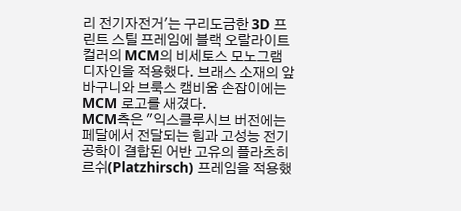리 전기자전거'는 구리도금한 3D 프린트 스틸 프레임에 블랙 오랄라이트 컬러의 MCM의 비세토스 모노그램 디자인을 적용했다. 브래스 소재의 앞 바구니와 브룩스 캠비움 손잡이에는 MCM 로고를 새겼다.
MCM측은 "익스클루시브 버전에는 페달에서 전달되는 힘과 고성능 전기 공학이 결합된 어반 고유의 플라츠히르쉬(Platzhirsch) 프레임을 적용했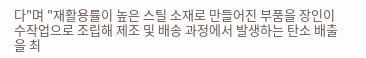다"며 "재활용률이 높은 스틸 소재로 만들어진 부품을 장인이 수작업으로 조립해 제조 및 배송 과정에서 발생하는 탄소 배출을 최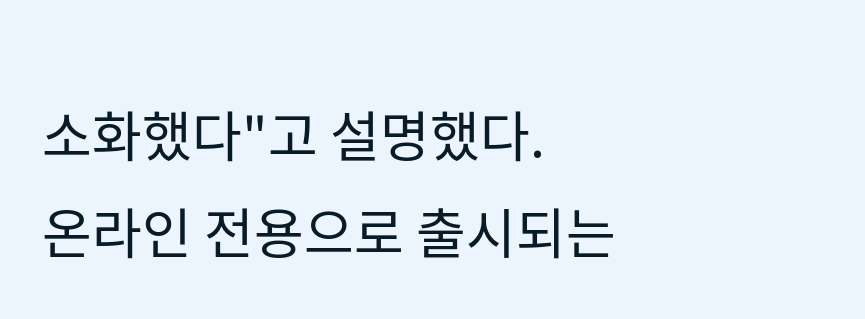소화했다"고 설명했다.
온라인 전용으로 출시되는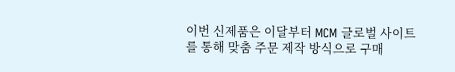이번 신제품은 이달부터 MCM 글로벌 사이트를 통해 맞춤 주문 제작 방식으로 구매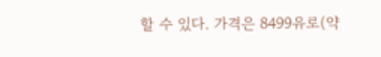할 수 있다. 가격은 8499유로(약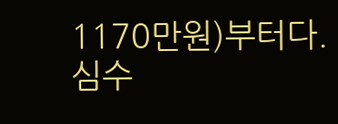1170만원)부터다.
심수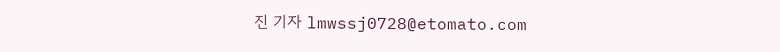진 기자 lmwssj0728@etomato.com